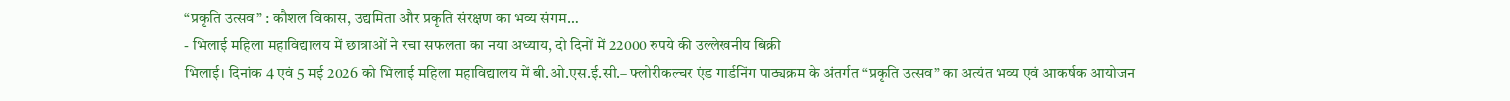“प्रकृति उत्सव” : कौशल विकास, उद्यमिता और प्रकृति संरक्षण का भव्य संगम…
- भिलाई महिला महाविद्यालय में छात्राओं ने रचा सफलता का नया अध्याय, दो दिनों में 22000 रुपये की उल्लेखनीय बिक्री
भिलाई। दिनांक 4 एवं 5 मई 2026 को भिलाई महिला महाविद्यालय में बी.ओ.एस.ई.सी.– फ्लोरीकल्चर एंड गार्डनिंग पाठ्यक्रम के अंतर्गत “प्रकृति उत्सव” का अत्यंत भव्य एवं आकर्षक आयोजन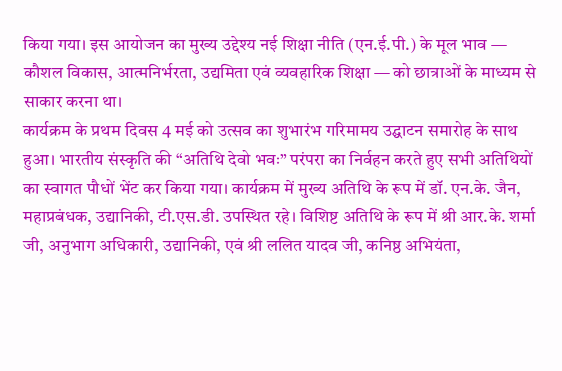किया गया। इस आयोजन का मुख्य उद्देश्य नई शिक्षा नीति (एन.ई.पी.) के मूल भाव — कौशल विकास, आत्मनिर्भरता, उद्यमिता एवं व्यवहारिक शिक्षा — को छात्राओं के माध्यम से साकार करना था।
कार्यक्रम के प्रथम दिवस 4 मई को उत्सव का शुभारंभ गरिमामय उद्घाटन समारोह के साथ हुआ। भारतीय संस्कृति की “अतिथि देवो भवः” परंपरा का निर्वहन करते हुए सभी अतिथियों का स्वागत पौधों भेंट कर किया गया। कार्यक्रम में मुख्य अतिथि के रूप में डॉ. एन.के. जैन, महाप्रबंधक, उद्यानिकी, टी.एस.डी. उपस्थित रहे। विशिष्ट अतिथि के रूप में श्री आर.के. शर्मा जी, अनुभाग अधिकारी, उद्यानिकी, एवं श्री ललित यादव जी, कनिष्ठ अभियंता,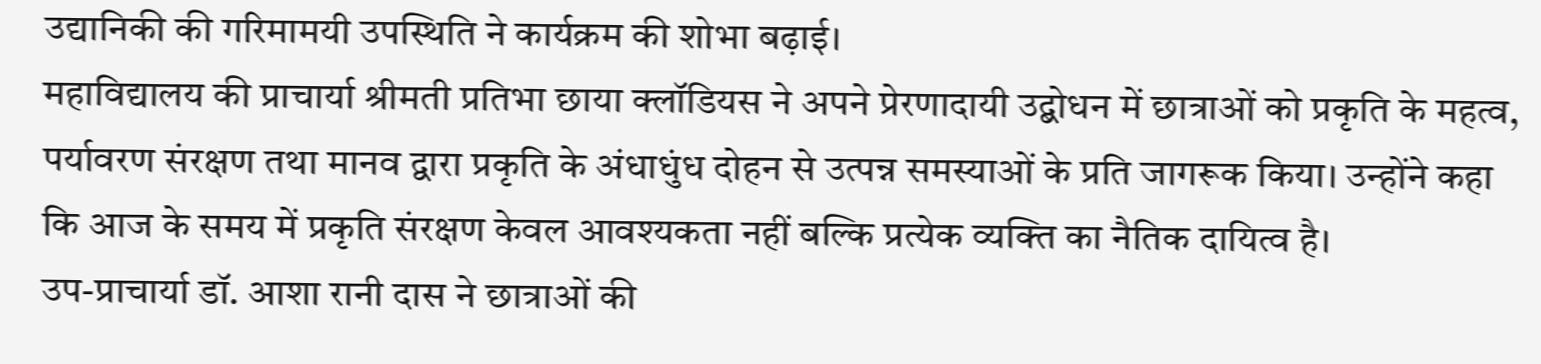उद्यानिकी की गरिमामयी उपस्थिति ने कार्यक्रम की शोभा बढ़ाई।
महाविद्यालय की प्राचार्या श्रीमती प्रतिभा छाया क्लॉडियस ने अपने प्रेरणादायी उद्बोधन में छात्राओं को प्रकृति के महत्व, पर्यावरण संरक्षण तथा मानव द्वारा प्रकृति के अंधाधुंध दोहन से उत्पन्न समस्याओं के प्रति जागरूक किया। उन्होंने कहा कि आज के समय में प्रकृति संरक्षण केवल आवश्यकता नहीं बल्कि प्रत्येक व्यक्ति का नैतिक दायित्व है।
उप-प्राचार्या डॉ. आशा रानी दास ने छात्राओं की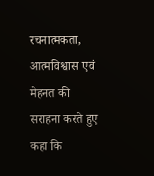रचनात्मकता, आत्मविश्वास एवं मेहनत की सराहना करते हुए कहा कि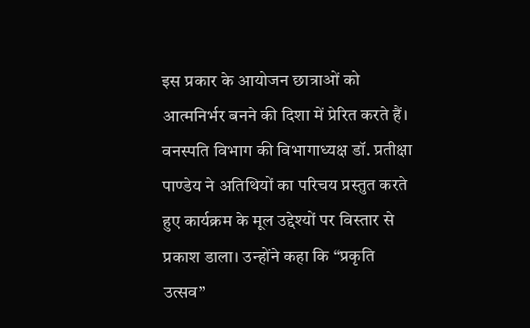इस प्रकार के आयोजन छात्राओं को आत्मनिर्भर बनने की दिशा में प्रेरित करते हैं।
वनस्पति विभाग की विभागाध्यक्ष डॉ. प्रतीक्षा पाण्डेय ने अतिथियों का परिचय प्रस्तुत करते हुए कार्यक्रम के मूल उद्देश्यों पर विस्तार से प्रकाश डाला। उन्होंने कहा कि “प्रकृति उत्सव”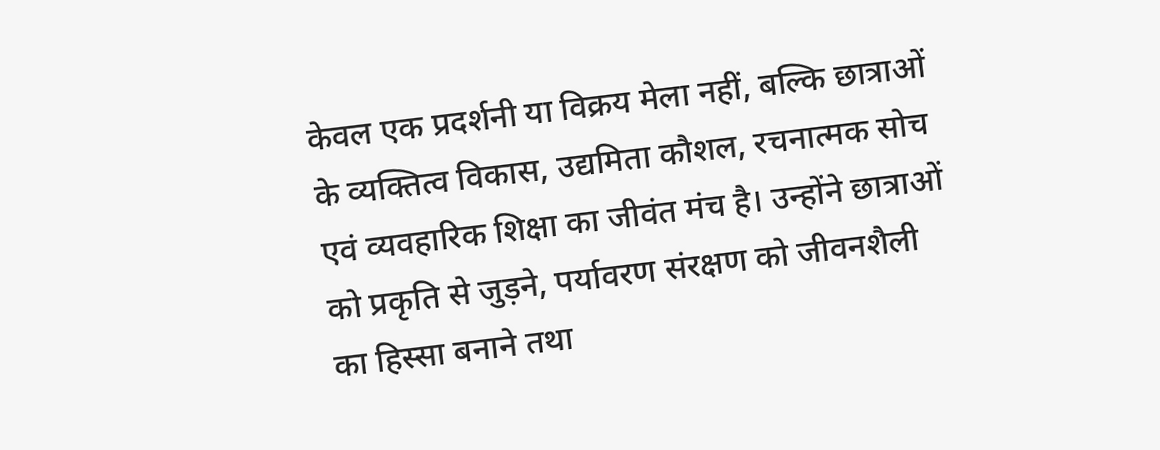केवल एक प्रदर्शनी या विक्रय मेला नहीं, बल्कि छात्राओं के व्यक्तित्व विकास, उद्यमिता कौशल, रचनात्मक सोच एवं व्यवहारिक शिक्षा का जीवंत मंच है। उन्होंने छात्राओं को प्रकृति से जुड़ने, पर्यावरण संरक्षण को जीवनशैली का हिस्सा बनाने तथा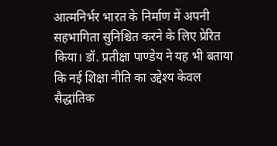आत्मनिर्भर भारत के निर्माण में अपनी सहभागिता सुनिश्चित करने के लिए प्रेरित किया। डॉ. प्रतीक्षा पाण्डेय ने यह भी बताया कि नई शिक्षा नीति का उद्देश्य केवल सैद्धांतिक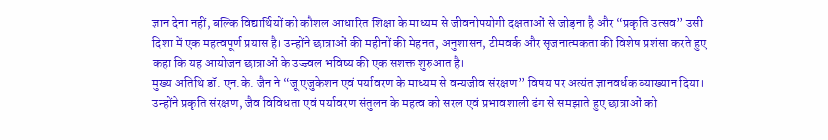ज्ञान देना नहीं, बल्कि विद्यार्थियों को कौशल आधारित शिक्षा के माध्यम से जीवनोपयोगी दक्षताओं से जोड़ना है और “प्रकृति उत्सव” उसी दिशा में एक महत्वपूर्ण प्रयास है। उन्होंने छात्राओं की महीनों की मेहनत, अनुशासन, टीमवर्क और सृजनात्मकता की विशेष प्रशंसा करते हुए कहा कि यह आयोजन छात्राओं के उज्ज्वल भविष्य की एक सशक्त शुरुआत है।
मुख्य अतिथि डॉ. एन.के. जैन ने “जू एजुकेशन एवं पर्यावरण के माध्यम से वन्यजीव संरक्षण” विषय पर अत्यंत ज्ञानवर्धक व्याख्यान दिया। उन्होंने प्रकृति संरक्षण, जैव विविधता एवं पर्यावरण संतुलन के महत्व को सरल एवं प्रभावशाली ढंग से समझाते हुए छात्राओं को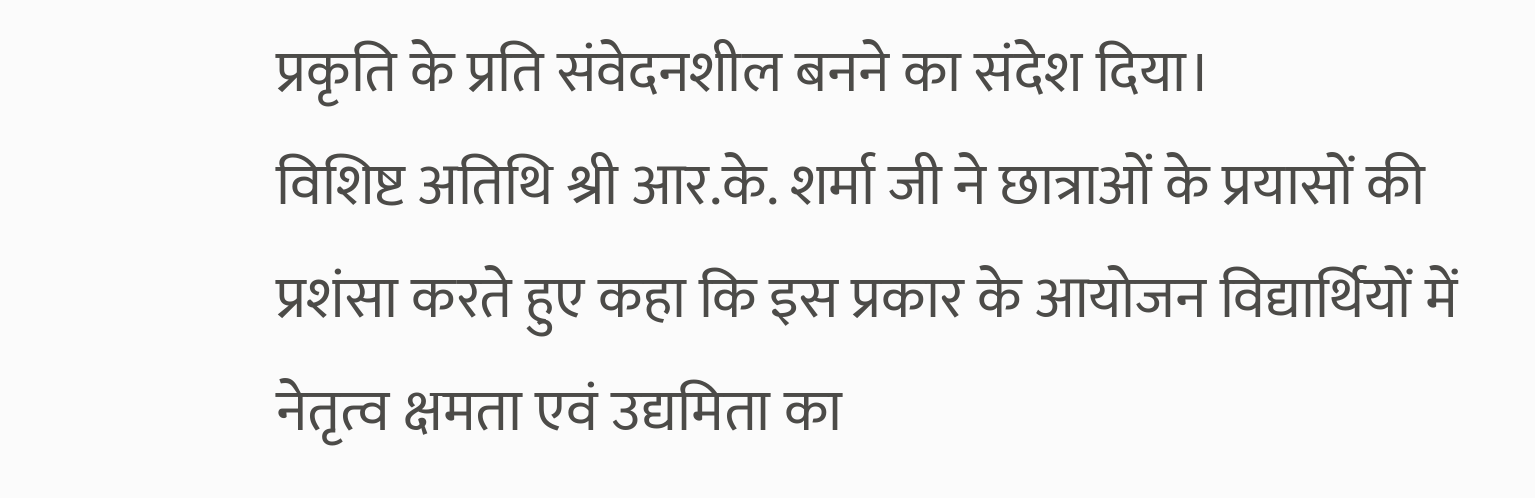प्रकृति के प्रति संवेदनशील बनने का संदेश दिया।
विशिष्ट अतिथि श्री आर.के. शर्मा जी ने छात्राओं के प्रयासों की प्रशंसा करते हुए कहा कि इस प्रकार के आयोजन विद्यार्थियों में नेतृत्व क्षमता एवं उद्यमिता का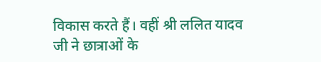विकास करते हैं। वहीं श्री ललित यादव जी ने छात्राओं के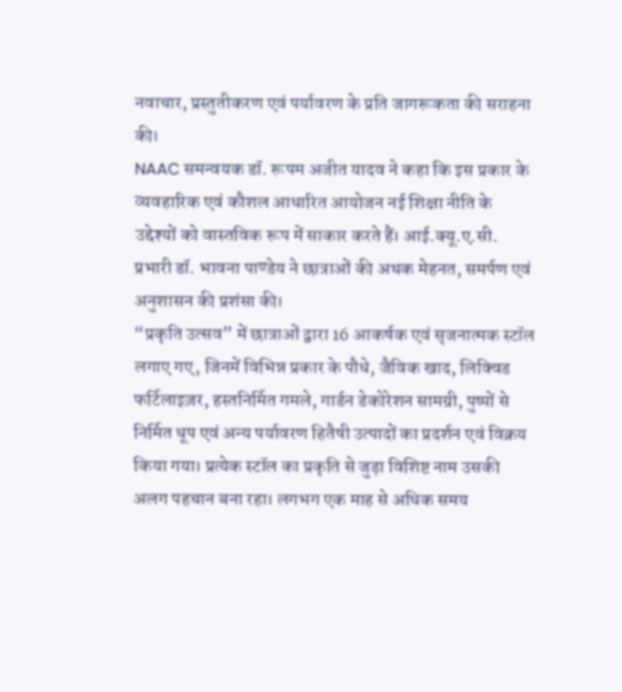नवाचार, प्रस्तुतीकरण एवं पर्यावरण के प्रति जागरूकता की सराहना की।
NAAC समन्वयक डॉ. रूपम अजीत यादव ने कहा कि इस प्रकार के व्यवहारिक एवं कौशल आधारित आयोजन नई शिक्षा नीति के उद्देश्यों को वास्तविक रूप में साकार करते हैं। आई.क्यू.ए.सी. प्रभारी डॉ. भावना पाण्डेय ने छात्राओं की अथक मेहनत, समर्पण एवं अनुशासन की प्रशंसा की।
“प्रकृति उत्सव” में छात्राओं द्वारा 16 आकर्षक एवं सृजनात्मक स्टॉल लगाए गए, जिनमें विभिन्न प्रकार के पौधे, जैविक खाद, लिक्विड फर्टिलाइज़र, हस्तनिर्मित गमले, गार्डन डेकोरेशन सामग्री, पुष्पों से निर्मित धूप एवं अन्य पर्यावरण हितैषी उत्पादों का प्रदर्शन एवं विक्रय किया गया। प्रत्येक स्टॉल का प्रकृति से जुड़ा विशिष्ट नाम उसकी अलग पहचान बना रहा। लगभग एक माह से अधिक समय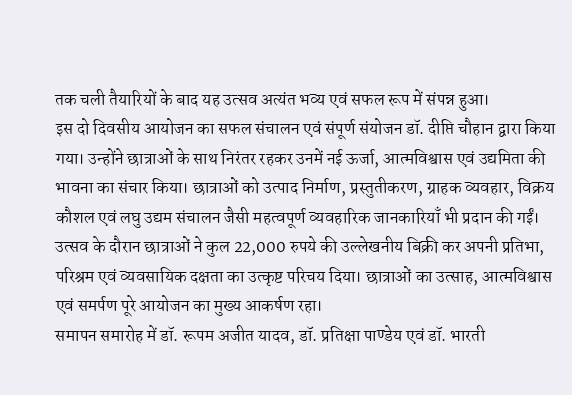तक चली तैयारियों के बाद यह उत्सव अत्यंत भव्य एवं सफल रूप में संपन्न हुआ।
इस दो दिवसीय आयोजन का सफल संचालन एवं संपूर्ण संयोजन डॉ. दीप्ति चौहान द्वारा किया गया। उन्होंने छात्राओं के साथ निरंतर रहकर उनमें नई ऊर्जा, आत्मविश्वास एवं उद्यमिता की भावना का संचार किया। छात्राओं को उत्पाद निर्माण, प्रस्तुतीकरण, ग्राहक व्यवहार, विक्रय कौशल एवं लघु उद्यम संचालन जैसी महत्वपूर्ण व्यवहारिक जानकारियाँ भी प्रदान की गईं।
उत्सव के दौरान छात्राओं ने कुल 22,000 रुपये की उल्लेखनीय बिक्री कर अपनी प्रतिभा, परिश्रम एवं व्यवसायिक दक्षता का उत्कृष्ट परिचय दिया। छात्राओं का उत्साह, आत्मविश्वास एवं समर्पण पूरे आयोजन का मुख्य आकर्षण रहा।
समापन समारोह में डॉ. रूपम अजीत यादव, डॉ. प्रतिक्षा पाण्डेय एवं डॉ. भारती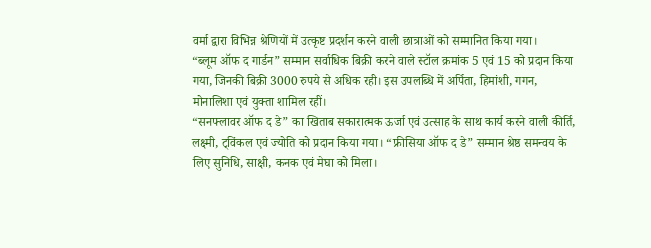वर्मा द्वारा विभिन्न श्रेणियों में उत्कृष्ट प्रदर्शन करने वाली छात्राओं को सम्मानित किया गया।
“ब्लूम ऑफ द गार्डन” सम्मान सर्वाधिक बिक्री करने वाले स्टॉल क्रमांक 5 एवं 15 को प्रदान किया गया, जिनकी बिक्री 3000 रुपये से अधिक रही। इस उपलब्धि में अर्पिता, हिमांशी, गगन, मोनालिशा एवं युक्ता शामिल रहीं।
“सनफ्लावर ऑफ द डे” का खिताब सकारात्मक ऊर्जा एवं उत्साह के साथ कार्य करने वाली कीर्ति, लक्ष्मी, ट्विंकल एवं ज्योति को प्रदान किया गया। “फ्रीसिया ऑफ द डे” सम्मान श्रेष्ठ समन्वय के लिए सुनिधि, साक्षी, कनक एवं मेघा को मिला।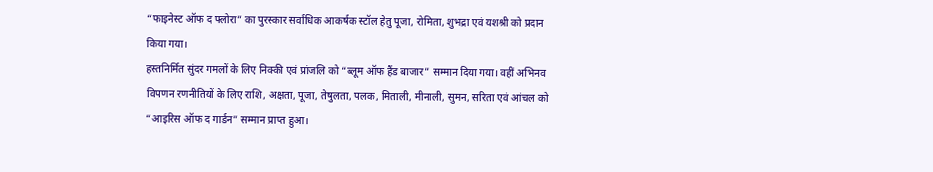“फाइनेस्ट ऑफ द फ्लोरा” का पुरस्कार सर्वाधिक आकर्षक स्टॉल हेतु पूजा, रोमिता, शुभद्रा एवं यशश्री को प्रदान किया गया।
हस्तनिर्मित सुंदर गमलों के लिए निक्की एवं प्रांजलि को “ब्लूम ऑफ हैंड बाजार” सम्मान दिया गया। वहीं अभिनव विपणन रणनीतियों के लिए राशि, अक्षता, पूजा, तेषुलता, पलक, मिताली, मीनाली, सुमन, सरिता एवं आंचल को “आइरिस ऑफ द गार्डन” सम्मान प्राप्त हुआ।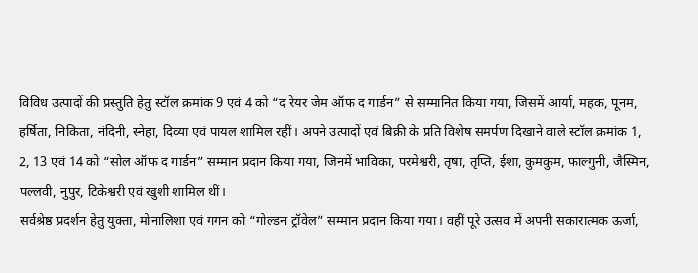विविध उत्पादों की प्रस्तुति हेतु स्टॉल क्रमांक 9 एवं 4 को “द रेयर जेम ऑफ द गार्डन” से सम्मानित किया गया, जिसमें आर्या, महक, पूनम, हर्षिता, निकिता, नंदिनी, स्नेहा, दिव्या एवं पायल शामिल रहीं। अपने उत्पादों एवं बिक्री के प्रति विशेष समर्पण दिखाने वाले स्टॉल क्रमांक 1, 2, 13 एवं 14 को “सोल ऑफ द गार्डन” सम्मान प्रदान किया गया, जिनमें भाविका, परमेश्वरी, तृषा, तृप्ति, ईशा, कुमकुम, फाल्गुनी, जैस्मिन, पल्लवी, नुपुर, टिकेश्वरी एवं खुशी शामिल थीं।
सर्वश्रेष्ठ प्रदर्शन हेतु युक्ता, मोनालिशा एवं गगन को “गोल्डन ट्रॉवेल” सम्मान प्रदान किया गया। वहीं पूरे उत्सव में अपनी सकारात्मक ऊर्जा,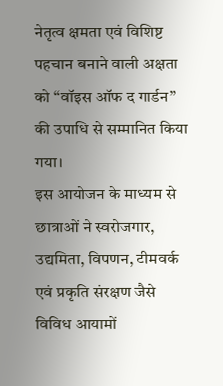नेतृत्व क्षमता एवं विशिष्ट पहचान बनाने वाली अक्षता को “वॉइस ऑफ द गार्डन” की उपाधि से सम्मानित किया गया।
इस आयोजन के माध्यम से छात्राओं ने स्वरोजगार, उद्यमिता, विपणन, टीमवर्क एवं प्रकृति संरक्षण जैसे विविध आयामों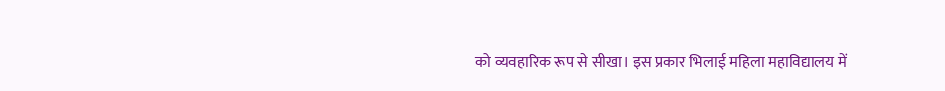को व्यवहारिक रूप से सीखा। इस प्रकार भिलाई महिला महाविद्यालय में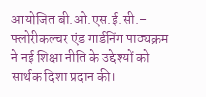आयोजित बी.ओ.एस.ई.सी.– फ्लोरीकल्चर एंड गार्डनिंग पाठ्यक्रम ने नई शिक्षा नीति के उद्देश्यों को सार्थक दिशा प्रदान की।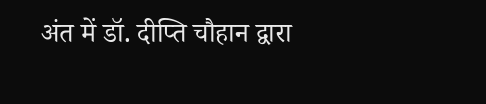अंत में डॉ. दीप्ति चौहान द्वारा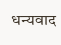धन्यवाद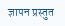ज्ञापन प्रस्तुत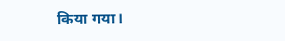किया गया।